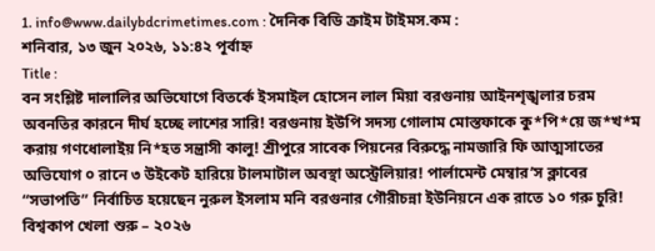1. info@www.dailybdcrimetimes.com : দৈনিক বিডি ক্রাইম টাইমস.কম :
শনিবার, ১৩ জুন ২০২৬, ১১:৪২ পূর্বাহ্ন
Title :
বন সংশ্লিষ্ট দালালির অভিযোগে বিতর্কে ইসমাইল হোসেন লাল মিয়া বরগুনায় আইনশৃঙ্খলার চরম অবনতির কারনে দীর্ঘ হচ্ছে লাশের সারি! বরগুনায় ইউপি সদস্য গোলাম মোস্তফাকে কু*পি*য়ে জ*খ*ম করায় গণধোলাইয় নি*হত সন্ত্রাসী কালু! শ্রীপুরে সাবেক পিয়নের বিরুদ্ধে নামজারি ফি আত্মসাতের অভিযোগ ০ রানে ৩ উইকেট হারিয়ে টালমাটাল অবস্থা অস্ট্রেলিয়ার! পার্লামেন্ট মেম্বার’স ক্লাবের “সভাপতি” নির্বাচিত হয়েছেন নুরুল ইসলাম মনি বরগুনার গৌরীচন্না ইউনিয়নে এক রাতে ১০ গরু চুরি! বিশ্বকাপ খেলা শুরু – ২০২৬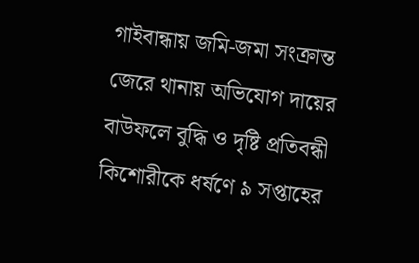গাইবান্ধায় জমি-জমা সংক্রান্ত জেরে থানায় অভিযোগ দায়ের বাউফলে বুদ্ধি ও দৃষ্টি প্রতিবন্ধী কিশোরীকে ধর্ষণে ৯ সপ্তাহের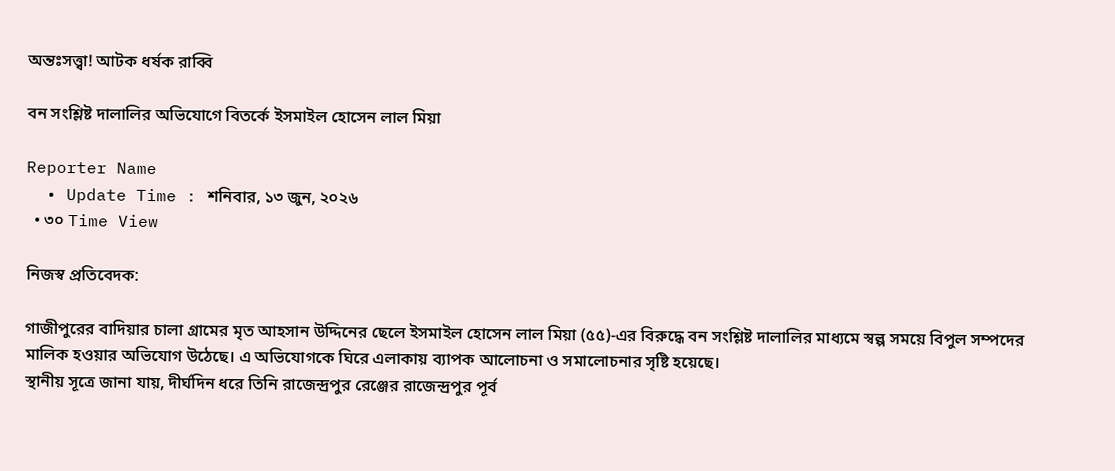অন্তঃসত্ত্বা! আটক ধর্ষক রাব্বি

বন সংশ্লিষ্ট দালালির অভিযোগে বিতর্কে ইসমাইল হোসেন লাল মিয়া

Reporter Name
  • Update Time : শনিবার, ১৩ জুন, ২০২৬
  • ৩০ Time View

নিজস্ব প্রতিবেদক:

গাজীপুরের বাদিয়ার চালা গ্রামের মৃত আহসান উদ্দিনের ছেলে ইসমাইল হোসেন লাল মিয়া (৫৫)-এর বিরুদ্ধে বন সংশ্লিষ্ট দালালির মাধ্যমে স্বল্প সময়ে বিপুল সম্পদের মালিক হওয়ার অভিযোগ উঠেছে। এ অভিযোগকে ঘিরে এলাকায় ব্যাপক আলোচনা ও সমালোচনার সৃষ্টি হয়েছে।
স্থানীয় সূত্রে জানা যায়, দীর্ঘদিন ধরে তিনি রাজেন্দ্রপুর রেঞ্জের রাজেন্দ্রপুর পূর্ব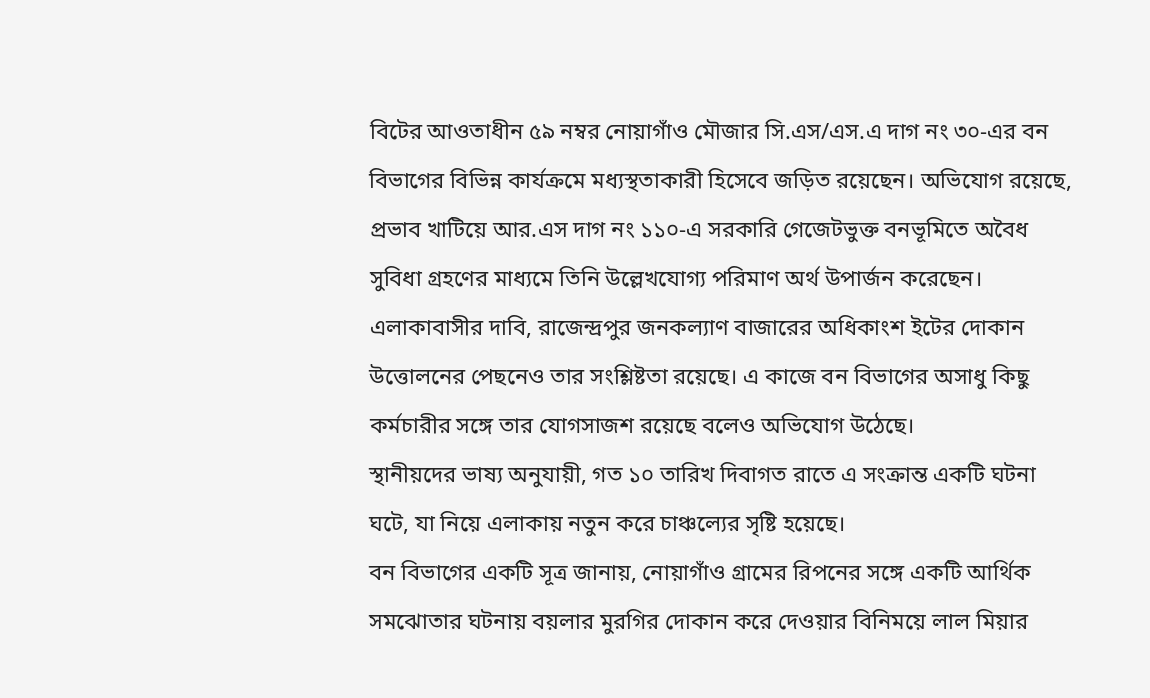বিটের আওতাধীন ৫৯ নম্বর নোয়াগাঁও মৌজার সি.এস/এস.এ দাগ নং ৩০-এর বন বিভাগের বিভিন্ন কার্যক্রমে মধ্যস্থতাকারী হিসেবে জড়িত রয়েছেন। অভিযোগ রয়েছে, প্রভাব খাটিয়ে আর.এস দাগ নং ১১০-এ সরকারি গেজেটভুক্ত বনভূমিতে অবৈধ সুবিধা গ্রহণের মাধ্যমে তিনি উল্লেখযোগ্য পরিমাণ অর্থ উপার্জন করেছেন।
এলাকাবাসীর দাবি, রাজেন্দ্রপুর জনকল্যাণ বাজারের অধিকাংশ ইটের দোকান উত্তোলনের পেছনেও তার সংশ্লিষ্টতা রয়েছে। এ কাজে বন বিভাগের অসাধু কিছু কর্মচারীর সঙ্গে তার যোগসাজশ রয়েছে বলেও অভিযোগ উঠেছে।
স্থানীয়দের ভাষ্য অনুযায়ী, গত ১০ তারিখ দিবাগত রাতে এ সংক্রান্ত একটি ঘটনা ঘটে, যা নিয়ে এলাকায় নতুন করে চাঞ্চল্যের সৃষ্টি হয়েছে।
বন বিভাগের একটি সূত্র জানায়, নোয়াগাঁও গ্রামের রিপনের সঙ্গে একটি আর্থিক সমঝোতার ঘটনায় বয়লার মুরগির দোকান করে দেওয়ার বিনিময়ে লাল মিয়ার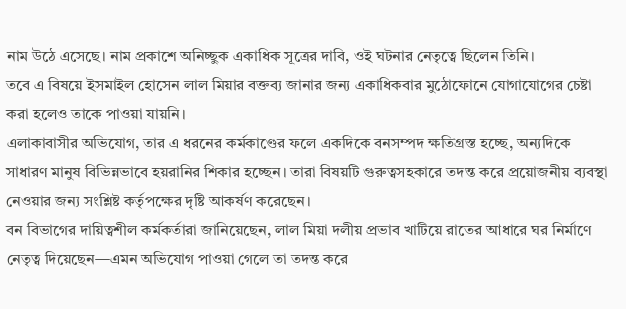নাম উঠে এসেছে। নাম প্রকাশে অনিচ্ছুক একাধিক সূত্রের দাবি, ওই ঘটনার নেতৃত্বে ছিলেন তিনি।
তবে এ বিষয়ে ইসমাইল হোসেন লাল মিয়ার বক্তব্য জানার জন্য একাধিকবার মুঠোফোনে যোগাযোগের চেষ্টা করা হলেও তাকে পাওয়া যায়নি।
এলাকাবাসীর অভিযোগ, তার এ ধরনের কর্মকাণ্ডের ফলে একদিকে বনসম্পদ ক্ষতিগ্রস্ত হচ্ছে, অন্যদিকে সাধারণ মানুষ বিভিন্নভাবে হয়রানির শিকার হচ্ছেন। তারা বিষয়টি গুরুত্বসহকারে তদন্ত করে প্রয়োজনীয় ব্যবস্থা নেওয়ার জন্য সংশ্লিষ্ট কর্তৃপক্ষের দৃষ্টি আকর্ষণ করেছেন।
বন বিভাগের দায়িত্বশীল কর্মকর্তারা জানিয়েছেন, লাল মিয়া দলীয় প্রভাব খাটিয়ে রাতের আধারে ঘর নির্মাণে নেতৃত্ব দিয়েছেন—এমন অভিযোগ পাওয়া গেলে তা তদন্ত করে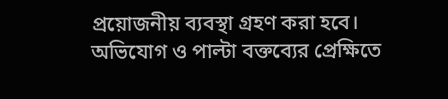প্রয়োজনীয় ব্যবস্থা গ্রহণ করা হবে।
অভিযোগ ও পাল্টা বক্তব্যের প্রেক্ষিতে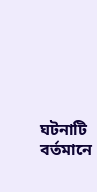ঘটনাটি বর্তমানে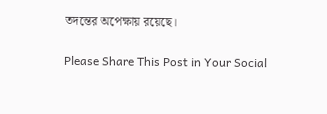তদন্তের অপেক্ষায় রয়েছে।

Please Share This Post in Your Social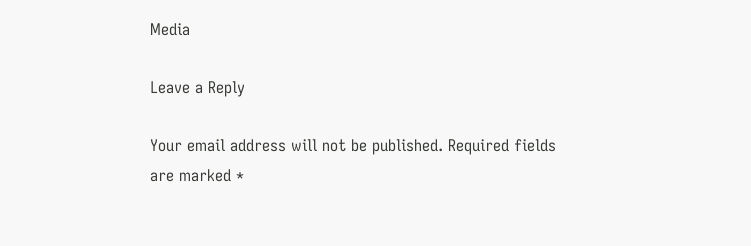Media

Leave a Reply

Your email address will not be published. Required fields are marked *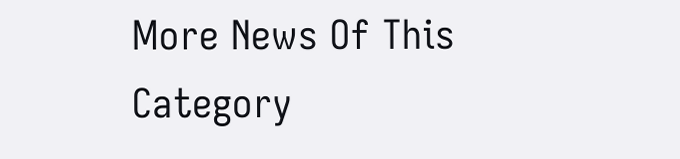More News Of This Category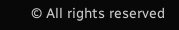© All rights reserved